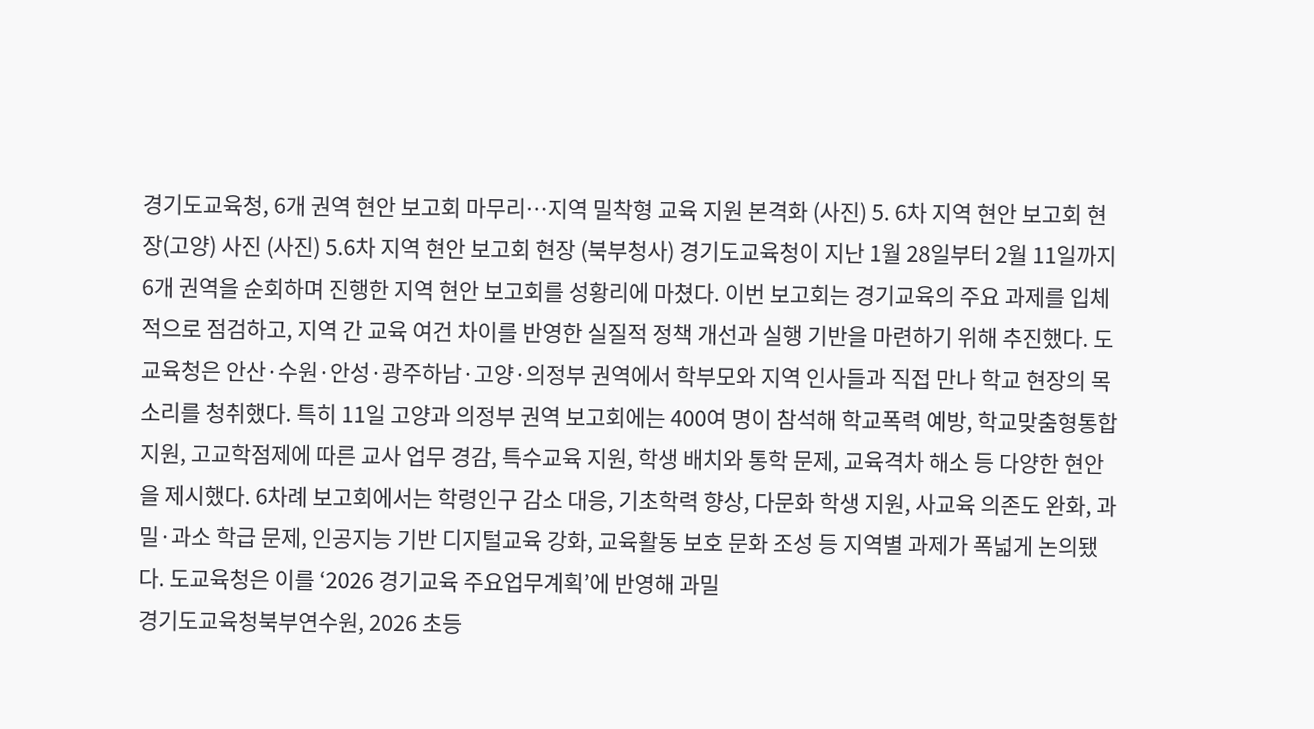경기도교육청, 6개 권역 현안 보고회 마무리…지역 밀착형 교육 지원 본격화 (사진) 5. 6차 지역 현안 보고회 현장(고양) 사진 (사진) 5.6차 지역 현안 보고회 현장 (북부청사) 경기도교육청이 지난 1월 28일부터 2월 11일까지 6개 권역을 순회하며 진행한 지역 현안 보고회를 성황리에 마쳤다. 이번 보고회는 경기교육의 주요 과제를 입체적으로 점검하고, 지역 간 교육 여건 차이를 반영한 실질적 정책 개선과 실행 기반을 마련하기 위해 추진했다. 도교육청은 안산·수원·안성·광주하남·고양·의정부 권역에서 학부모와 지역 인사들과 직접 만나 학교 현장의 목소리를 청취했다. 특히 11일 고양과 의정부 권역 보고회에는 400여 명이 참석해 학교폭력 예방, 학교맞춤형통합지원, 고교학점제에 따른 교사 업무 경감, 특수교육 지원, 학생 배치와 통학 문제, 교육격차 해소 등 다양한 현안을 제시했다. 6차례 보고회에서는 학령인구 감소 대응, 기초학력 향상, 다문화 학생 지원, 사교육 의존도 완화, 과밀·과소 학급 문제, 인공지능 기반 디지털교육 강화, 교육활동 보호 문화 조성 등 지역별 과제가 폭넓게 논의됐다. 도교육청은 이를 ‘2026 경기교육 주요업무계획’에 반영해 과밀
경기도교육청북부연수원, 2026 초등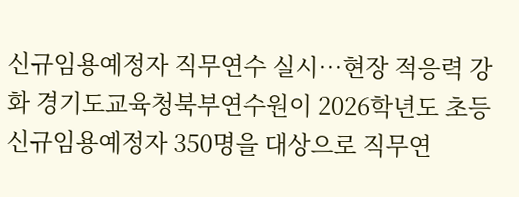신규임용예정자 직무연수 실시…현장 적응력 강화 경기도교육청북부연수원이 2026학년도 초등 신규임용예정자 350명을 대상으로 직무연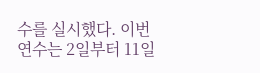수를 실시했다. 이번 연수는 2일부터 11일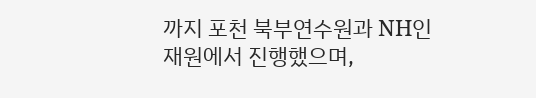까지 포천 북부연수원과 NH인재원에서 진행했으며,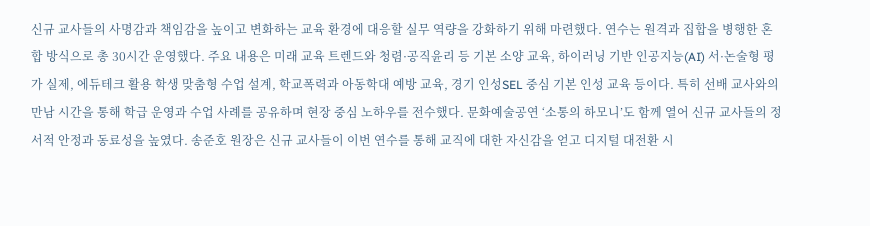신규 교사들의 사명감과 책임감을 높이고 변화하는 교육 환경에 대응할 실무 역량을 강화하기 위해 마련했다. 연수는 원격과 집합을 병행한 혼합 방식으로 총 30시간 운영했다. 주요 내용은 미래 교육 트렌드와 청렴·공직윤리 등 기본 소양 교육, 하이러닝 기반 인공지능(AI) 서·논술형 평가 실제, 에듀테크 활용 학생 맞춤형 수업 설계, 학교폭력과 아동학대 예방 교육, 경기 인성SEL 중심 기본 인성 교육 등이다. 특히 선배 교사와의 만남 시간을 통해 학급 운영과 수업 사례를 공유하며 현장 중심 노하우를 전수했다. 문화예술공연 ‘소통의 하모니’도 함께 열어 신규 교사들의 정서적 안정과 동료성을 높였다. 송준호 원장은 신규 교사들이 이번 연수를 통해 교직에 대한 자신감을 얻고 디지털 대전환 시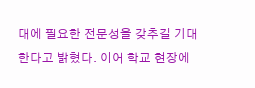대에 필요한 전문성을 갖추길 기대한다고 밝혔다. 이어 학교 현장에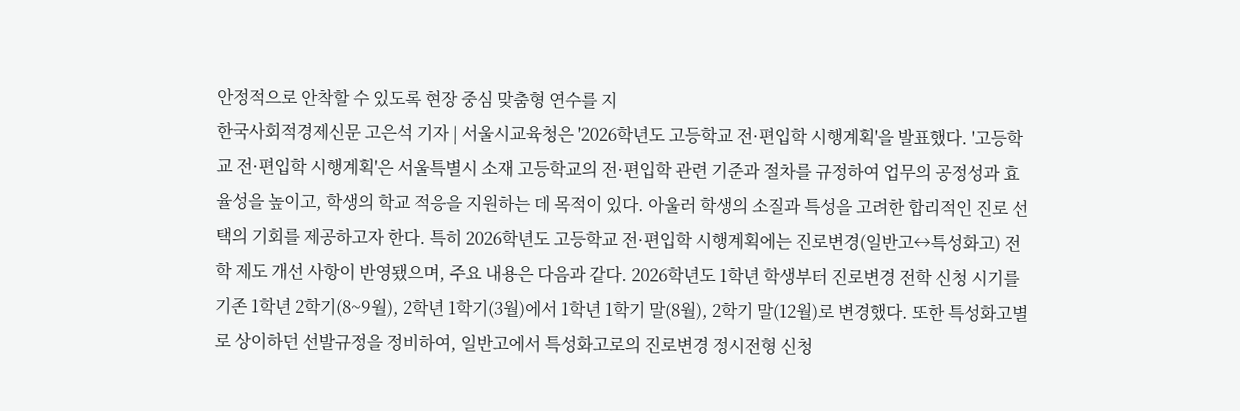안정적으로 안착할 수 있도록 현장 중심 맞춤형 연수를 지
한국사회적경제신문 고은석 기자 | 서울시교육청은 '2026학년도 고등학교 전·편입학 시행계획'을 발표했다. '고등학교 전·편입학 시행계획'은 서울특별시 소재 고등학교의 전·편입학 관련 기준과 절차를 규정하여 업무의 공정성과 효율성을 높이고, 학생의 학교 적응을 지원하는 데 목적이 있다. 아울러 학생의 소질과 특성을 고려한 합리적인 진로 선택의 기회를 제공하고자 한다. 특히 2026학년도 고등학교 전·편입학 시행계획에는 진로변경(일반고↔특성화고) 전학 제도 개선 사항이 반영됐으며, 주요 내용은 다음과 같다. 2026학년도 1학년 학생부터 진로변경 전학 신청 시기를 기존 1학년 2학기(8~9월), 2학년 1학기(3월)에서 1학년 1학기 말(8월), 2학기 말(12월)로 변경했다. 또한 특성화고별로 상이하던 선발규정을 정비하여, 일반고에서 특성화고로의 진로변경 정시전형 신청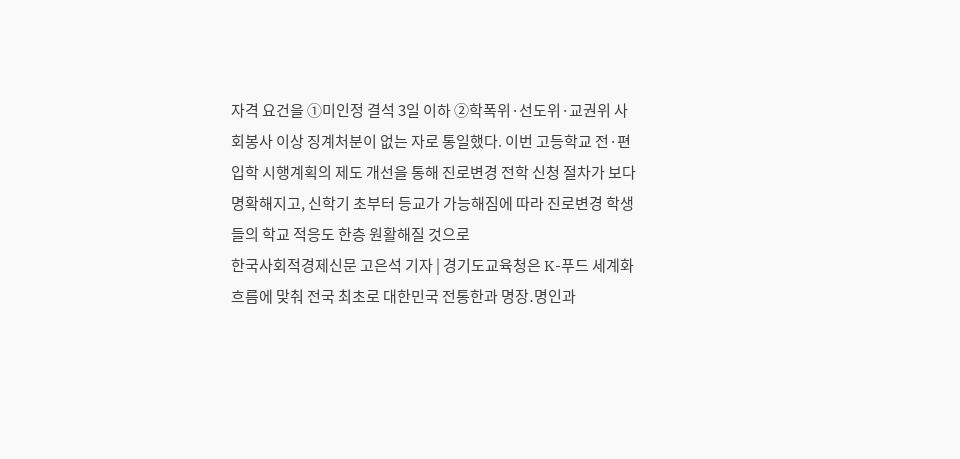자격 요건을 ①미인정 결석 3일 이하 ②학폭위·선도위·교권위 사회봉사 이상 징계처분이 없는 자로 통일했다. 이번 고등학교 전·편입학 시행계획의 제도 개선을 통해 진로변경 전학 신청 절차가 보다 명확해지고, 신학기 초부터 등교가 가능해짐에 따라 진로변경 학생들의 학교 적응도 한층 원활해질 것으로
한국사회적경제신문 고은석 기자 | 경기도교육청은 K-푸드 세계화 흐름에 맞춰 전국 최초로 대한민국 전통한과 명장․명인과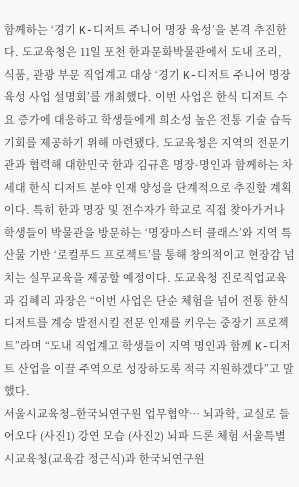함께하는 ‘경기 K-디저트 주니어 명장 육성’을 본격 추진한다. 도교육청은 11일 포천 한과문화박물관에서 도내 조리, 식품, 관광 부문 직업계고 대상 ‘경기 K-디저트 주니어 명장 육성 사업 설명회’를 개최했다. 이번 사업은 한식 디저트 수요 증가에 대응하고 학생들에게 희소성 높은 전통 기술 습득 기회를 제공하기 위해 마련됐다. 도교육청은 지역의 전문기관과 협력해 대한민국 한과 김규흔 명장·명인과 함께하는 차세대 한식 디저트 분야 인재 양성을 단계적으로 추진할 계획이다. 특히 한과 명장 및 전수자가 학교로 직접 찾아가거나 학생들이 박물관을 방문하는 ‘명장마스터 클래스’와 지역 특산물 기반 ‘로컬푸드 프로젝트’를 통해 창의적이고 현장감 넘치는 실무교육을 제공할 예정이다. 도교육청 진로직업교육과 김혜리 과장은 “이번 사업은 단순 체험을 넘어 전통 한식 디저트를 계승 발전시킬 전문 인재를 키우는 중장기 프로젝트”라며 “도내 직업계고 학생들이 지역 명인과 함께 K-디저트 산업을 이끌 주역으로 성장하도록 적극 지원하겠다”고 말했다.
서울시교육청–한국뇌연구원 업무협약… 뇌과학, 교실로 들어오다 (사진1) 강연 모습 (사진2) 뇌파 드론 체험 서울특별시교육청(교육감 정근식)과 한국뇌연구원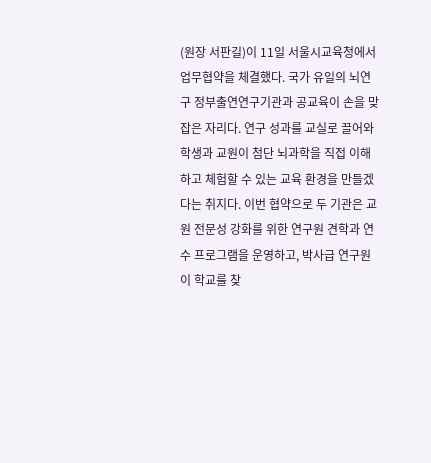(원장 서판길)이 11일 서울시교육청에서 업무협약을 체결했다. 국가 유일의 뇌연구 정부출연연구기관과 공교육이 손을 맞잡은 자리다. 연구 성과를 교실로 끌어와 학생과 교원이 첨단 뇌과학을 직접 이해하고 체험할 수 있는 교육 환경을 만들겠다는 취지다. 이번 협약으로 두 기관은 교원 전문성 강화를 위한 연구원 견학과 연수 프로그램을 운영하고, 박사급 연구원이 학교를 찾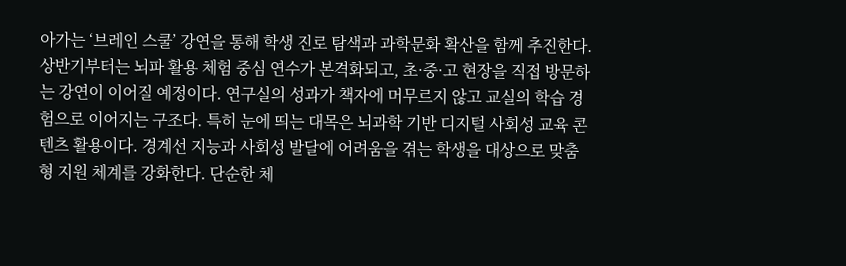아가는 ‘브레인 스쿨’ 강연을 통해 학생 진로 탐색과 과학문화 확산을 함께 추진한다. 상반기부터는 뇌파 활용 체험 중심 연수가 본격화되고, 초·중·고 현장을 직접 방문하는 강연이 이어질 예정이다. 연구실의 성과가 책자에 머무르지 않고 교실의 학습 경험으로 이어지는 구조다. 특히 눈에 띄는 대목은 뇌과학 기반 디지털 사회성 교육 콘텐츠 활용이다. 경계선 지능과 사회성 발달에 어려움을 겪는 학생을 대상으로 맞춤형 지원 체계를 강화한다. 단순한 체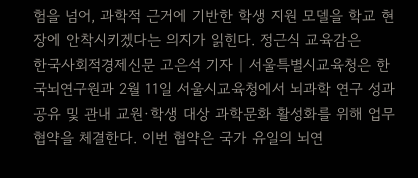험을 넘어, 과학적 근거에 기반한 학생 지원 모델을 학교 현장에 안착시키겠다는 의지가 읽힌다. 정근식 교육감은
한국사회적경제신문 고은석 기자 | 서울특별시교육청은 한국뇌연구원과 2월 11일 서울시교육청에서 뇌과학 연구 성과 공유 및 관내 교원·학생 대상 과학문화 활성화를 위해 업무협약을 체결한다. 이번 협약은 국가 유일의 뇌연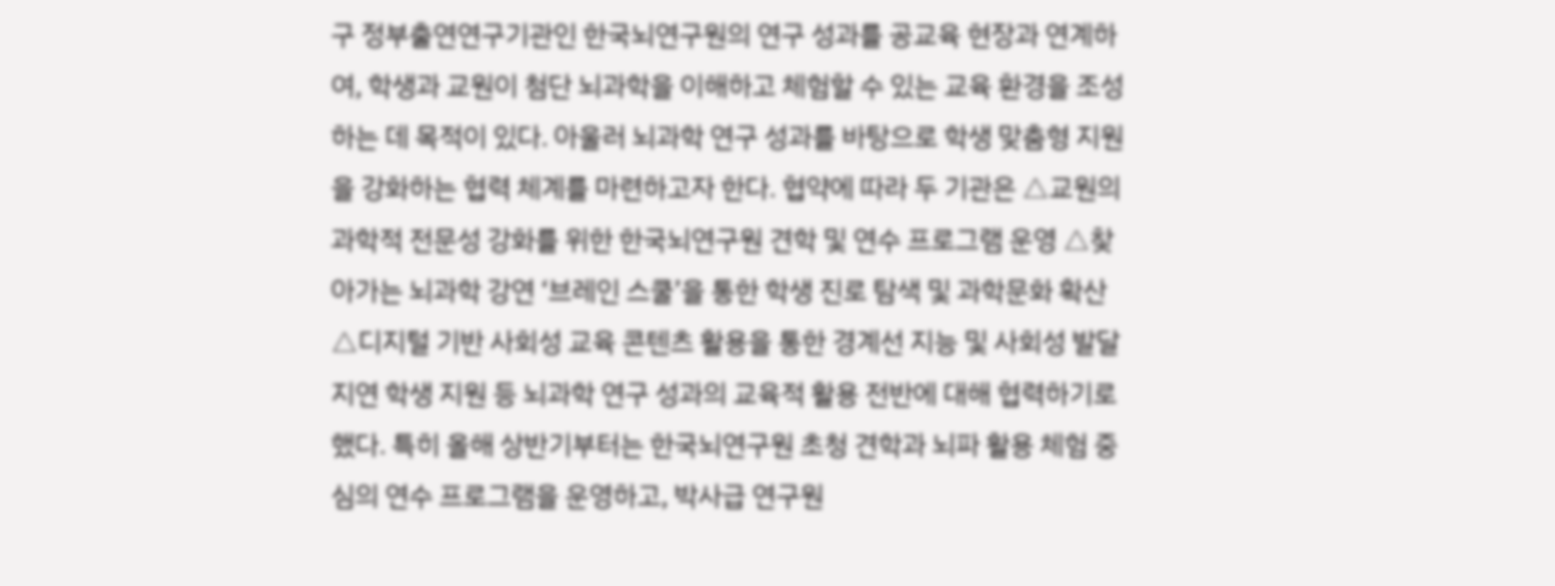구 정부출연연구기관인 한국뇌연구원의 연구 성과를 공교육 현장과 연계하여, 학생과 교원이 첨단 뇌과학을 이해하고 체험할 수 있는 교육 환경을 조성하는 데 목적이 있다. 아울러 뇌과학 연구 성과를 바탕으로 학생 맞춤형 지원을 강화하는 협력 체계를 마련하고자 한다. 협약에 따라 두 기관은 △교원의 과학적 전문성 강화를 위한 한국뇌연구원 견학 및 연수 프로그램 운영 △찾아가는 뇌과학 강연 ‘브레인 스쿨’을 통한 학생 진로 탐색 및 과학문화 확산 △디지털 기반 사회성 교육 콘텐츠 활용을 통한 경계선 지능 및 사회성 발달 지연 학생 지원 등 뇌과학 연구 성과의 교육적 활용 전반에 대해 협력하기로 했다. 특히 올해 상반기부터는 한국뇌연구원 초청 견학과 뇌파 활용 체험 중심의 연수 프로그램을 운영하고, 박사급 연구원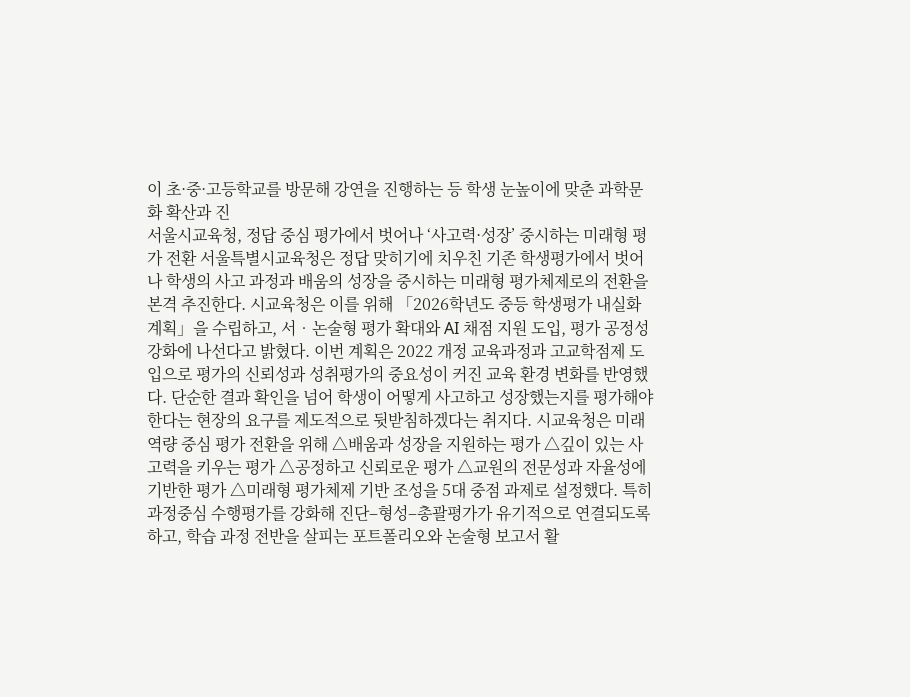이 초·중·고등학교를 방문해 강연을 진행하는 등 학생 눈높이에 맞춘 과학문화 확산과 진
서울시교육청, 정답 중심 평가에서 벗어나 ‘사고력·성장’ 중시하는 미래형 평가 전환 서울특별시교육청은 정답 맞히기에 치우친 기존 학생평가에서 벗어나 학생의 사고 과정과 배움의 성장을 중시하는 미래형 평가체제로의 전환을 본격 추진한다. 시교육청은 이를 위해 「2026학년도 중등 학생평가 내실화 계획」을 수립하고, 서‧논술형 평가 확대와 AI 채점 지원 도입, 평가 공정성 강화에 나선다고 밝혔다. 이번 계획은 2022 개정 교육과정과 고교학점제 도입으로 평가의 신뢰성과 성취평가의 중요성이 커진 교육 환경 변화를 반영했다. 단순한 결과 확인을 넘어 학생이 어떻게 사고하고 성장했는지를 평가해야 한다는 현장의 요구를 제도적으로 뒷받침하겠다는 취지다. 시교육청은 미래역량 중심 평가 전환을 위해 △배움과 성장을 지원하는 평가 △깊이 있는 사고력을 키우는 평가 △공정하고 신뢰로운 평가 △교원의 전문성과 자율성에 기반한 평가 △미래형 평가체제 기반 조성을 5대 중점 과제로 설정했다. 특히 과정중심 수행평가를 강화해 진단–형성–총괄평가가 유기적으로 연결되도록 하고, 학습 과정 전반을 살피는 포트폴리오와 논술형 보고서 활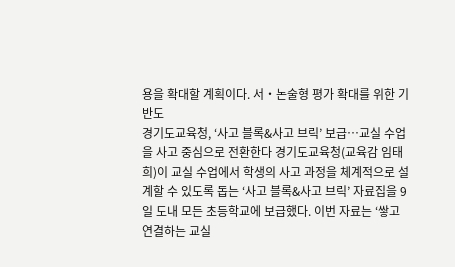용을 확대할 계획이다. 서‧논술형 평가 확대를 위한 기반도
경기도교육청, ‘사고 블록&사고 브릭’ 보급…교실 수업을 사고 중심으로 전환한다 경기도교육청(교육감 임태희)이 교실 수업에서 학생의 사고 과정을 체계적으로 설계할 수 있도록 돕는 ‘사고 블록&사고 브릭’ 자료집을 9일 도내 모든 초등학교에 보급했다. 이번 자료는 ‘쌓고 연결하는 교실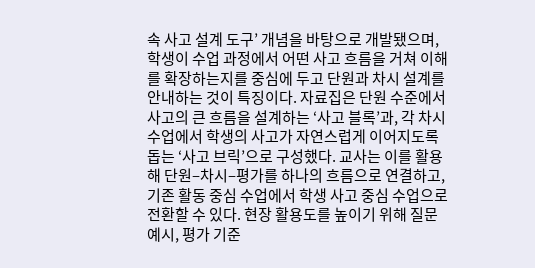속 사고 설계 도구’ 개념을 바탕으로 개발됐으며, 학생이 수업 과정에서 어떤 사고 흐름을 거쳐 이해를 확장하는지를 중심에 두고 단원과 차시 설계를 안내하는 것이 특징이다. 자료집은 단원 수준에서 사고의 큰 흐름을 설계하는 ‘사고 블록’과, 각 차시 수업에서 학생의 사고가 자연스럽게 이어지도록 돕는 ‘사고 브릭’으로 구성했다. 교사는 이를 활용해 단원–차시–평가를 하나의 흐름으로 연결하고, 기존 활동 중심 수업에서 학생 사고 중심 수업으로 전환할 수 있다. 현장 활용도를 높이기 위해 질문 예시, 평가 기준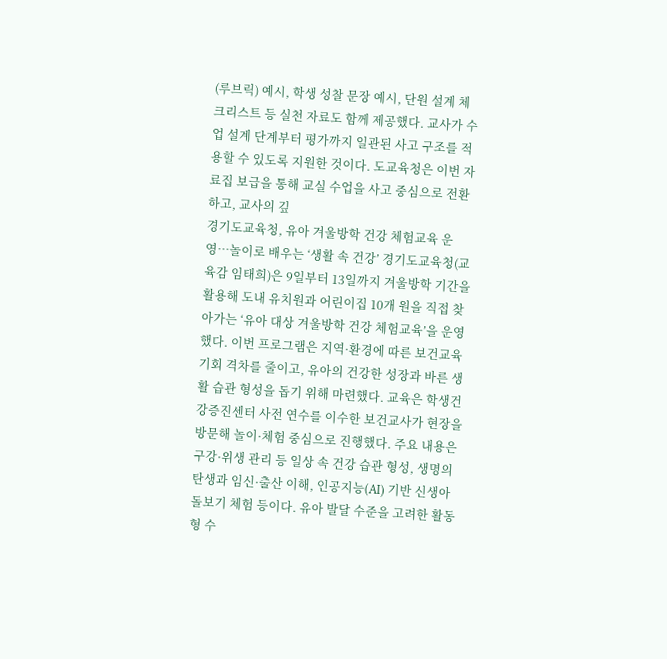(루브릭) 예시, 학생 성찰 문장 예시, 단원 설계 체크리스트 등 실천 자료도 함께 제공했다. 교사가 수업 설계 단계부터 평가까지 일관된 사고 구조를 적용할 수 있도록 지원한 것이다. 도교육청은 이번 자료집 보급을 통해 교실 수업을 사고 중심으로 전환하고, 교사의 깊
경기도교육청, 유아 겨울방학 건강 체험교육 운영…놀이로 배우는 ‘생활 속 건강’ 경기도교육청(교육감 임태희)은 9일부터 13일까지 겨울방학 기간을 활용해 도내 유치원과 어린이집 10개 원을 직접 찾아가는 ‘유아 대상 겨울방학 건강 체험교육’을 운영했다. 이번 프로그램은 지역·환경에 따른 보건교육 기회 격차를 줄이고, 유아의 건강한 성장과 바른 생활 습관 형성을 돕기 위해 마련했다. 교육은 학생건강증진센터 사전 연수를 이수한 보건교사가 현장을 방문해 놀이·체험 중심으로 진행했다. 주요 내용은 구강·위생 관리 등 일상 속 건강 습관 형성, 생명의 탄생과 임신·출산 이해, 인공지능(AI) 기반 신생아 돌보기 체험 등이다. 유아 발달 수준을 고려한 활동형 수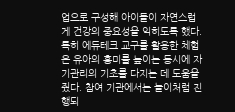업으로 구성해 아이들이 자연스럽게 건강의 중요성을 익히도록 했다. 특히 에듀테크 교구를 활용한 체험은 유아의 흥미를 높이는 동시에 자기관리의 기초를 다지는 데 도움을 줬다. 참여 기관에서는 놀이처럼 진행되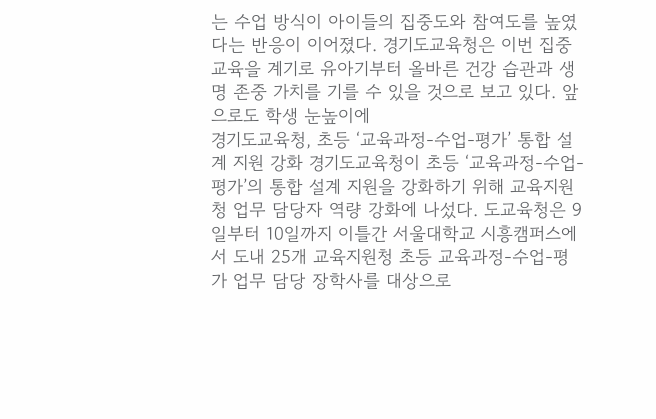는 수업 방식이 아이들의 집중도와 참여도를 높였다는 반응이 이어졌다. 경기도교육청은 이번 집중교육을 계기로 유아기부터 올바른 건강 습관과 생명 존중 가치를 기를 수 있을 것으로 보고 있다. 앞으로도 학생 눈높이에
경기도교육청, 초등 ‘교육과정-수업-평가’ 통합 설계 지원 강화 경기도교육청이 초등 ‘교육과정-수업-평가’의 통합 설계 지원을 강화하기 위해 교육지원청 업무 담당자 역량 강화에 나섰다. 도교육청은 9일부터 10일까지 이틀간 서울대학교 시흥캠퍼스에서 도내 25개 교육지원청 초등 교육과정-수업-평가 업무 담당 장학사를 대상으로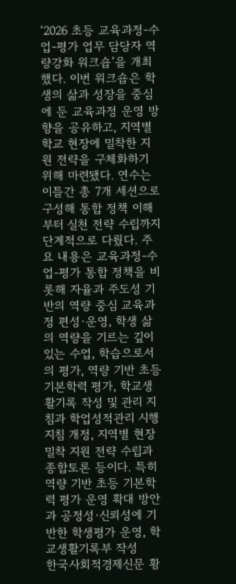‘2026 초등 교육과정-수업-평가 업무 담당자 역량강화 워크숍’을 개최했다. 이번 워크숍은 학생의 삶과 성장을 중심에 둔 교육과정 운영 방향을 공유하고, 지역별 학교 현장에 밀착한 지원 전략을 구체화하기 위해 마련됐다. 연수는 이틀간 총 7개 세션으로 구성해 통합 정책 이해부터 실천 전략 수립까지 단계적으로 다뤘다. 주요 내용은 교육과정-수업-평가 통합 정책을 비롯해 자율과 주도성 기반의 역량 중심 교육과정 편성·운영, 학생 삶의 역량을 기르는 깊이 있는 수업, 학습으로서의 평가, 역량 기반 초등 기본학력 평가, 학교생활기록 작성 및 관리 지침과 학업성적관리 시행지침 개정, 지역별 현장 밀착 지원 전략 수립과 종합토론 등이다. 특히 역량 기반 초등 기본학력 평가 운영 확대 방안과 공정성·신뢰성에 기반한 학생평가 운영, 학교생활기록부 작성
한국사회적경제신문 황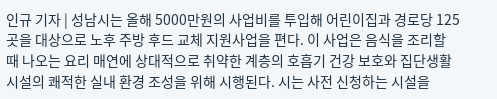인규 기자 | 성남시는 올해 5000만원의 사업비를 투입해 어린이집과 경로당 125곳을 대상으로 노후 주방 후드 교체 지원사업을 편다. 이 사업은 음식을 조리할 때 나오는 요리 매연에 상대적으로 취약한 계층의 호흡기 건강 보호와 집단생활시설의 쾌적한 실내 환경 조성을 위해 시행된다. 시는 사전 신청하는 시설을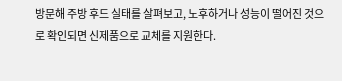방문해 주방 후드 실태를 살펴보고, 노후하거나 성능이 떨어진 것으로 확인되면 신제품으로 교체를 지원한다.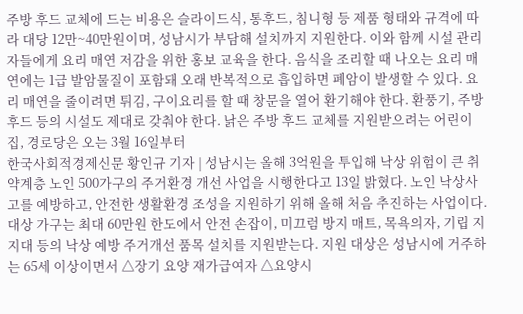주방 후드 교체에 드는 비용은 슬라이드식, 통후드, 침니형 등 제품 형태와 규격에 따라 대당 12만~40만원이며, 성남시가 부담해 설치까지 지원한다. 이와 함께 시설 관리자들에게 요리 매연 저감을 위한 홍보 교육을 한다. 음식을 조리할 때 나오는 요리 매연에는 1급 발암물질이 포함돼 오래 반복적으로 흡입하면 폐암이 발생할 수 있다. 요리 매연을 줄이려면 튀김, 구이요리를 할 때 창문을 열어 환기해야 한다. 환풍기, 주방 후드 등의 시설도 제대로 갖춰야 한다. 낡은 주방 후드 교체를 지원받으려는 어린이집, 경로당은 오는 3월 16일부터
한국사회적경제신문 황인규 기자 | 성남시는 올해 3억원을 투입해 낙상 위험이 큰 취약계층 노인 500가구의 주거환경 개선 사업을 시행한다고 13일 밝혔다. 노인 낙상사고를 예방하고, 안전한 생활환경 조성을 지원하기 위해 올해 처음 추진하는 사업이다. 대상 가구는 최대 60만원 한도에서 안전 손잡이, 미끄럼 방지 매트, 목욕의자, 기립 지지대 등의 낙상 예방 주거개선 품목 설치를 지원받는다. 지원 대상은 성남시에 거주하는 65세 이상이면서 △장기 요양 재가급여자 △요양시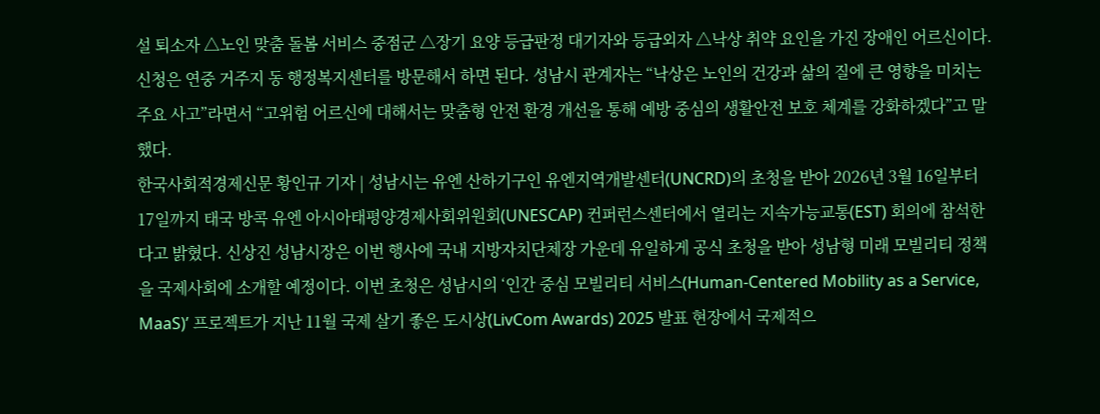설 퇴소자 △노인 맞춤 돌봄 서비스 중점군 △장기 요양 등급판정 대기자와 등급외자 △낙상 취약 요인을 가진 장애인 어르신이다. 신청은 연중 거주지 동 행정복지센터를 방문해서 하면 된다. 성남시 관계자는 “낙상은 노인의 건강과 삶의 질에 큰 영향을 미치는 주요 사고”라면서 “고위험 어르신에 대해서는 맞춤형 안전 환경 개선을 통해 예방 중심의 생활안전 보호 체계를 강화하겠다”고 말했다.
한국사회적경제신문 황인규 기자 | 성남시는 유엔 산하기구인 유엔지역개발센터(UNCRD)의 초청을 받아 2026년 3월 16일부터 17일까지 태국 방콕 유엔 아시아태평양경제사회위원회(UNESCAP) 컨퍼런스센터에서 열리는 지속가능교통(EST) 회의에 참석한다고 밝혔다. 신상진 성남시장은 이번 행사에 국내 지방자치단체장 가운데 유일하게 공식 초청을 받아 성남형 미래 모빌리티 정책을 국제사회에 소개할 예정이다. 이번 초청은 성남시의 ‘인간 중심 모빌리티 서비스(Human-Centered Mobility as a Service, MaaS)’ 프로젝트가 지난 11월 국제 살기 좋은 도시상(LivCom Awards) 2025 발표 현장에서 국제적으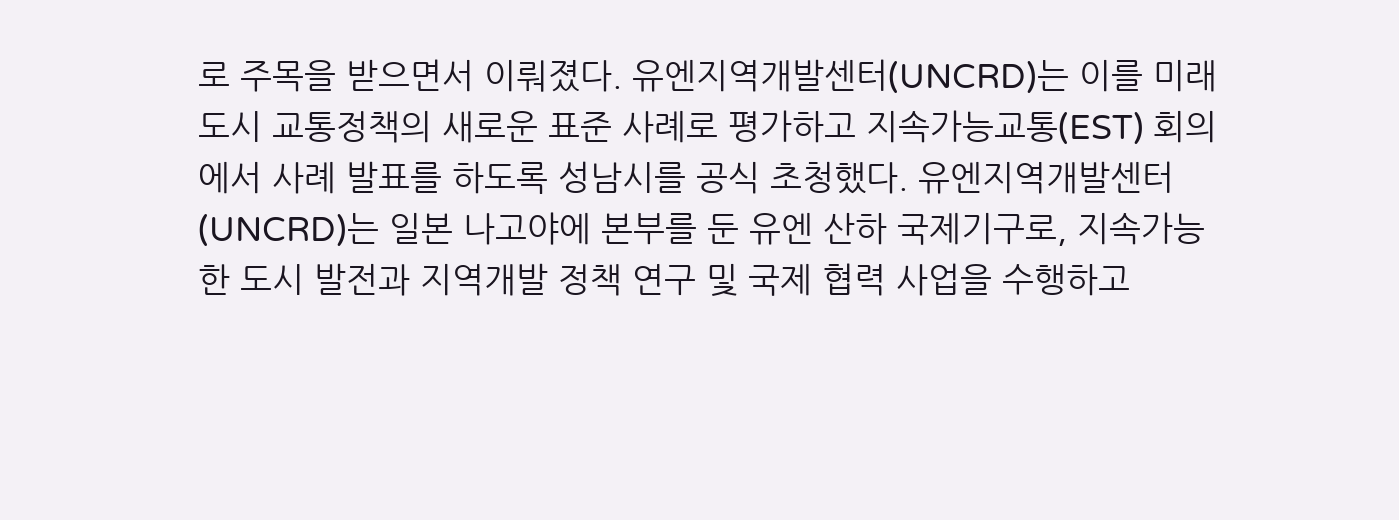로 주목을 받으면서 이뤄졌다. 유엔지역개발센터(UNCRD)는 이를 미래도시 교통정책의 새로운 표준 사례로 평가하고 지속가능교통(EST) 회의에서 사례 발표를 하도록 성남시를 공식 초청했다. 유엔지역개발센터(UNCRD)는 일본 나고야에 본부를 둔 유엔 산하 국제기구로, 지속가능한 도시 발전과 지역개발 정책 연구 및 국제 협력 사업을 수행하고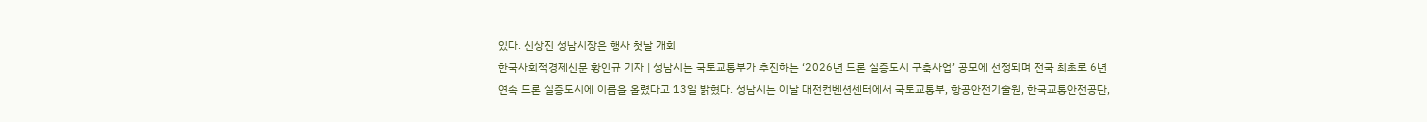있다. 신상진 성남시장은 행사 첫날 개회
한국사회적경제신문 황인규 기자 | 성남시는 국토교통부가 추진하는 ‘2026년 드론 실증도시 구축사업’ 공모에 선정되며 전국 최초로 6년 연속 드론 실증도시에 이름을 올렸다고 13일 밝혔다. 성남시는 이날 대전컨벤션센터에서 국토교통부, 항공안전기술원, 한국교통안전공단,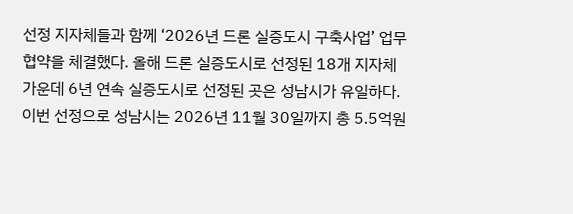선정 지자체들과 함께 ‘2026년 드론 실증도시 구축사업’ 업무협약을 체결했다. 올해 드론 실증도시로 선정된 18개 지자체 가운데 6년 연속 실증도시로 선정된 곳은 성남시가 유일하다. 이번 선정으로 성남시는 2026년 11월 30일까지 총 5.5억원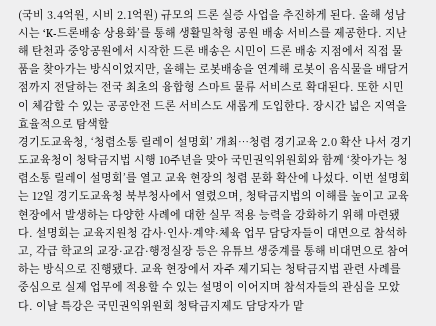(국비 3.4억원, 시비 2.1억원) 규모의 드론 실증 사업을 추진하게 된다. 올해 성남시는 ‘K-드론배송 상용화’를 통해 생활밀착형 공원 배송 서비스를 제공한다. 지난해 탄천과 중앙공원에서 시작한 드론 배송은 시민이 드론 배송 지점에서 직접 물품을 찾아가는 방식이었지만, 올해는 로봇배송을 연계해 로봇이 음식물을 배담거점까지 전달하는 전국 최초의 융합형 스마트 물류 서비스로 확대된다. 또한 시민이 체감할 수 있는 공공안전 드론 서비스도 새롭게 도입한다. 장시간 넓은 지역을 효율적으로 탐색할
경기도교육청, ‘청렴소통 릴레이 설명회’ 개최…청렴 경기교육 2.0 확산 나서 경기도교육청이 청탁금지법 시행 10주년을 맞아 국민권익위원회와 함께 ‘찾아가는 청렴소통 릴레이 설명회’를 열고 교육 현장의 청렴 문화 확산에 나섰다. 이번 설명회는 12일 경기도교육청 북부청사에서 열렸으며, 청탁금지법의 이해를 높이고 교육 현장에서 발생하는 다양한 사례에 대한 실무 적용 능력을 강화하기 위해 마련됐다. 설명회는 교육지원청 감사·인사·계약·체육 업무 담당자들이 대면으로 참석하고, 각급 학교의 교장·교감·행정실장 등은 유튜브 생중계를 통해 비대면으로 참여하는 방식으로 진행됐다. 교육 현장에서 자주 제기되는 청탁금지법 관련 사례를 중심으로 실제 업무에 적용할 수 있는 설명이 이어지며 참석자들의 관심을 모았다. 이날 특강은 국민권익위원회 청탁금지제도 담당자가 맡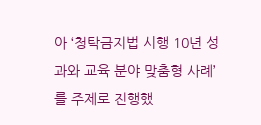아 ‘청탁금지법 시행 10년 성과와 교육 분야 맞춤형 사례’를 주제로 진행했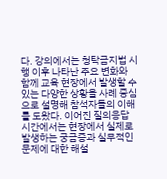다. 강의에서는 청탁금지법 시행 이후 나타난 주요 변화와 함께 교육 현장에서 발생할 수 있는 다양한 상황을 사례 중심으로 설명해 참석자들의 이해를 도왔다. 이어진 질의응답 시간에서는 현장에서 실제로 발생하는 궁금증과 실무적인 문제에 대한 해설